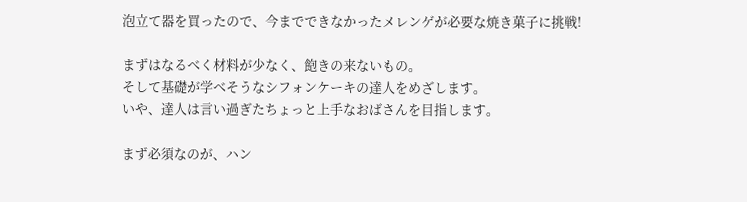泡立て器を買ったので、今までできなかったメレンゲが必要な焼き菓子に挑戦!

まずはなるべく材料が少なく、飽きの来ないもの。
そして基礎が学べそうなシフォンケーキの達人をめざします。
いや、達人は言い過ぎたちょっと上手なおばさんを目指します。

まず必須なのが、ハン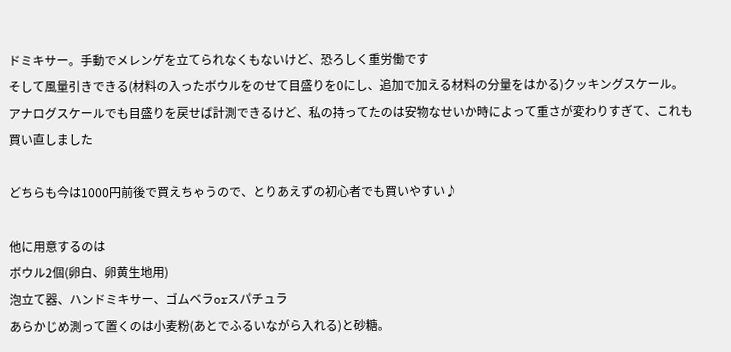ドミキサー。手動でメレンゲを立てられなくもないけど、恐ろしく重労働です
そして風量引きできる(材料の入ったボウルをのせて目盛りを0にし、追加で加える材料の分量をはかる)クッキングスケール。
アナログスケールでも目盛りを戻せば計測できるけど、私の持ってたのは安物なせいか時によって重さが変わりすぎて、これも買い直しました

どちらも今は1000円前後で買えちゃうので、とりあえずの初心者でも買いやすい♪

他に用意するのは
ボウル2個(卵白、卵黄生地用)
泡立て器、ハンドミキサー、ゴムベラorスパチュラ
あらかじめ測って置くのは小麦粉(あとでふるいながら入れる)と砂糖。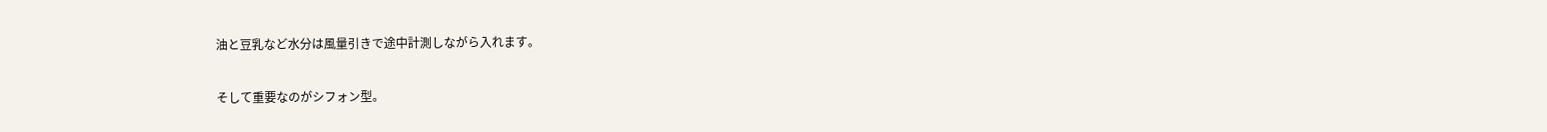油と豆乳など水分は風量引きで途中計測しながら入れます。

そして重要なのがシフォン型。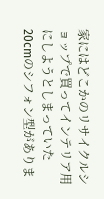家にはどこかのリサイクルショップで買ってインテリア用にしようとしまっていた
20cmのシフォン型がありま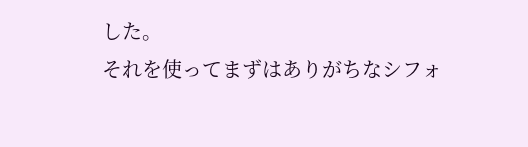した。
それを使ってまずはありがちなシフォ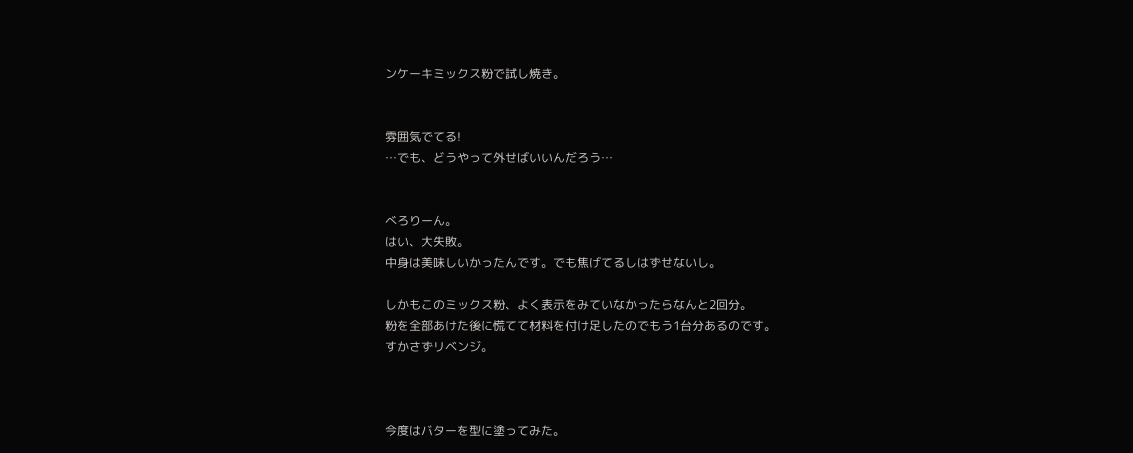ンケーキミックス粉で試し焼き。


雰囲気でてる!
…でも、どうやって外せばいいんだろう…


べろりーん。
はい、大失敗。
中身は美味しいかったんです。でも焦げてるしはずせないし。

しかもこのミックス粉、よく表示をみていなかったらなんと2回分。
粉を全部あけた後に慌てて材料を付け足したのでもう1台分あるのです。
すかさずリベンジ。



今度はバターを型に塗ってみた。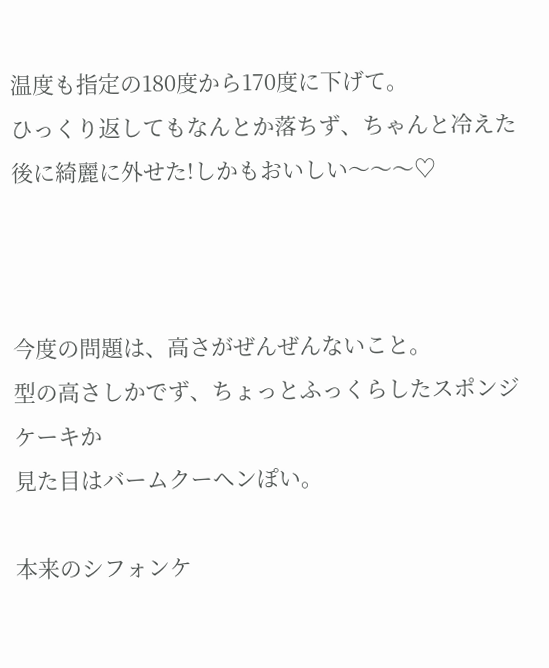温度も指定の180度から170度に下げて。
ひっくり返してもなんとか落ちず、ちゃんと冷えた後に綺麗に外せた!しかもおいしい〜〜〜♡



今度の問題は、高さがぜんぜんないこと。
型の高さしかでず、ちょっとふっくらしたスポンジケーキか
見た目はバームクーヘンぽい。

本来のシフォンケ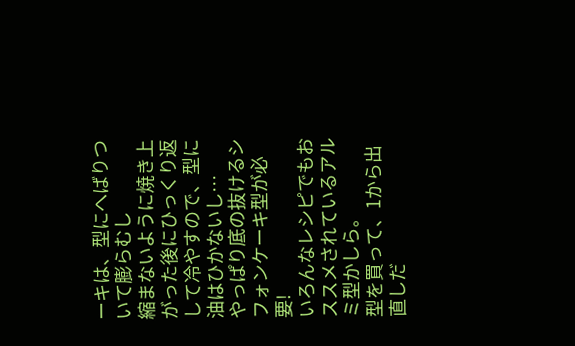ーキは、型にへばりついて膨らむし
縮まないように焼き上がった後にひっくり返して冷やすので、型に油はひかないし…
やっぱり底の抜けるシフォンケーキ型が必要!
いろんなレシピでもおススメされているアルミ型かしら。
型を買って、1から出直しだ